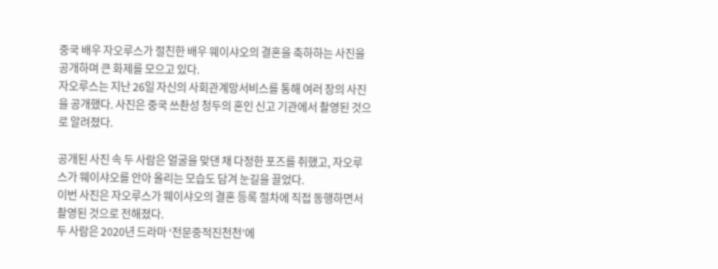중국 배우 자오루스가 절친한 배우 웨이샤오의 결혼을 축하하는 사진을 공개하며 큰 화제를 모으고 있다.
자오루스는 지난 26일 자신의 사회관계망서비스를 통해 여러 장의 사진을 공개했다. 사진은 중국 쓰촨성 청두의 혼인 신고 기관에서 촬영된 것으로 알려졌다.

공개된 사진 속 두 사람은 얼굴을 맞댄 채 다정한 포즈를 취했고, 자오루스가 웨이샤오를 안아 올리는 모습도 담겨 눈길을 끌었다.
이번 사진은 자오루스가 웨이샤오의 결혼 등록 절차에 직접 동행하면서 촬영된 것으로 전해졌다.
두 사람은 2020년 드라마 ‘전문중적진천천’에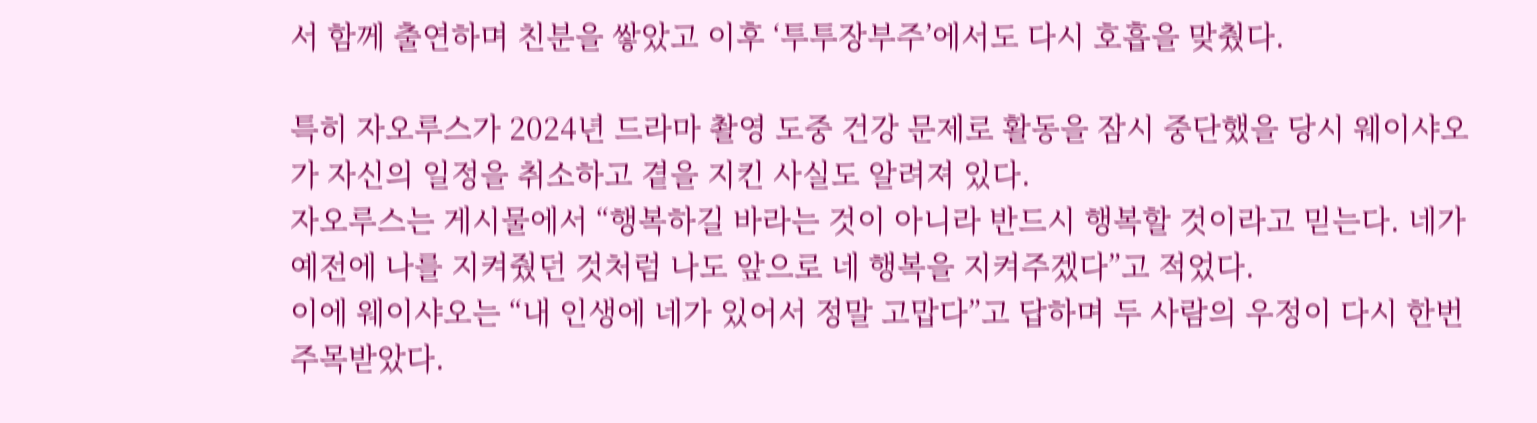서 함께 출연하며 친분을 쌓았고 이후 ‘투투장부주’에서도 다시 호흡을 맞췄다.

특히 자오루스가 2024년 드라마 촬영 도중 건강 문제로 활동을 잠시 중단했을 당시 웨이샤오가 자신의 일정을 취소하고 곁을 지킨 사실도 알려져 있다.
자오루스는 게시물에서 “행복하길 바라는 것이 아니라 반드시 행복할 것이라고 믿는다. 네가 예전에 나를 지켜줬던 것처럼 나도 앞으로 네 행복을 지켜주겠다”고 적었다.
이에 웨이샤오는 “내 인생에 네가 있어서 정말 고맙다”고 답하며 두 사람의 우정이 다시 한번 주목받았다.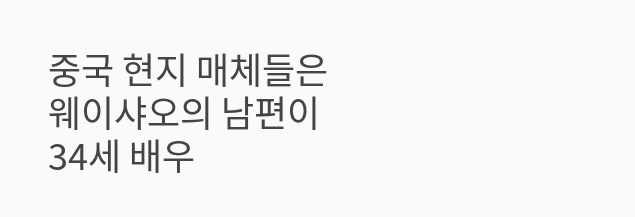중국 현지 매체들은 웨이샤오의 남편이 34세 배우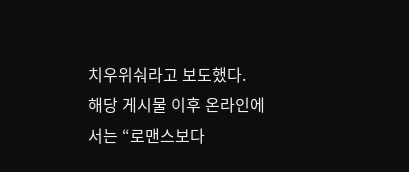치우위숴라고 보도했다.
해당 게시물 이후 온라인에서는 “로맨스보다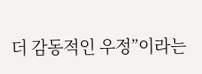더 감동적인 우정”이라는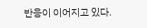반응이 이어지고 있다.